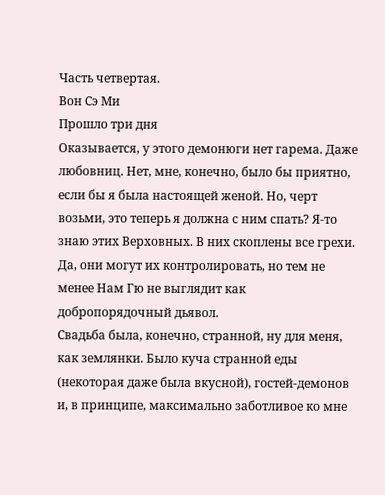Часть четвертая.
Вон Сэ Ми
Прошло три дня
Оказывается, у этого демонюги нет гарема. Даже любовниц. Нет, мне, конечно, было бы приятно, если бы я была настоящей женой. Но, черт возьми, это теперь я должна с ним спать? Я-то знаю этих Верховных. В них скоплены все грехи. Да, они могут их контролировать, но тем не менее Нам Гю не выглядит как добропорядочный дьявол.
Свадьба была, конечно, странной, ну для меня, как землянки. Было куча странной еды (некоторая даже была вкусной), гостей-демонов и, в принципе, максимально заботливое ко мне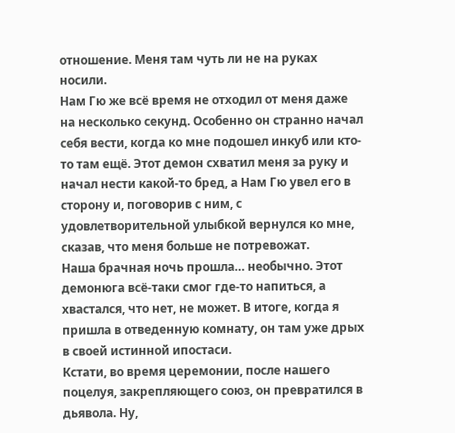отношение. Меня там чуть ли не на руках носили.
Нам Гю же всё время не отходил от меня даже на несколько секунд. Особенно он странно начал себя вести, когда ко мне подошел инкуб или кто-то там ещё. Этот демон схватил меня за руку и начал нести какой-то бред, а Нам Гю увел его в сторону и, поговорив с ним, с удовлетворительной улыбкой вернулся ко мне, сказав, что меня больше не потревожат.
Наша брачная ночь прошла… необычно. Этот демонюга всё-таки смог где-то напиться, а хвастался, что нет, не может. В итоге, когда я пришла в отведенную комнату, он там уже дрых в своей истинной ипостаси.
Кстати, во время церемонии, после нашего поцелуя, закрепляющего союз, он превратился в дьявола. Ну,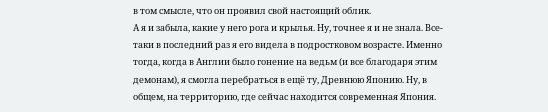в том смысле, что он проявил свой настоящий облик.
А я и забыла, какие у него рога и крылья. Ну, точнее я и не знала. Все-таки в последний раз я его видела в подростковом возрасте. Именно тогда, когда в Англии было гонение на ведьм (и все благодаря этим демонам), я смогла перебраться в ещё ту, Древнюю Японию. Ну, в общем, на территорию, где сейчас находится современная Япония.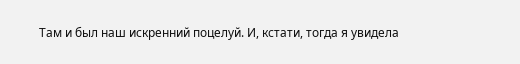Там и был наш искренний поцелуй. И, кстати, тогда я увидела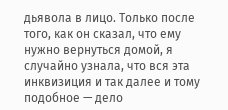дьявола в лицо. Только после того, как он сказал, что ему нужно вернуться домой, я случайно узнала, что вся эта инквизиция и так далее и тому подобное — дело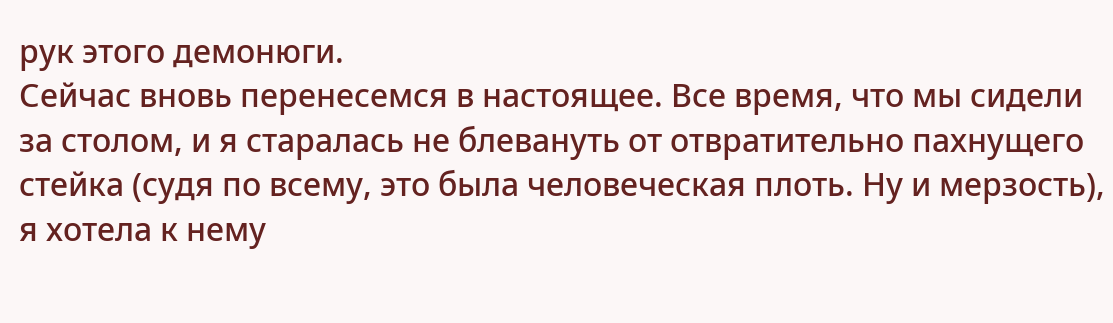рук этого демонюги.
Сейчас вновь перенесемся в настоящее. Все время, что мы сидели за столом, и я старалась не блевануть от отвратительно пахнущего стейка (судя по всему, это была человеческая плоть. Ну и мерзость), я хотела к нему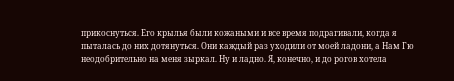прикоснуться. Его крылья были кожаными и все время подрагивали, когда я пыталась до них дотянуться. Они каждый раз уходили от моей ладони, а Нам Гю неодобрительно на меня зыркал. Ну и ладно. Я, конечно, и до рогов хотела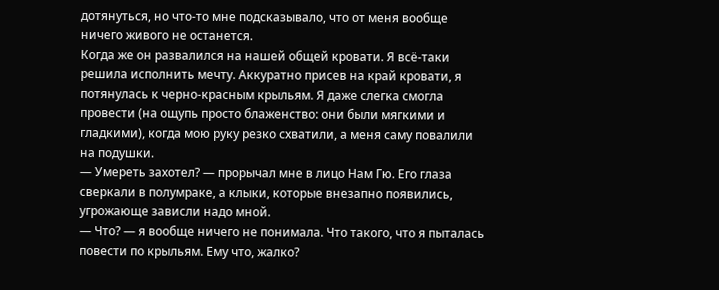дотянуться, но что-то мне подсказывало, что от меня вообще ничего живого не останется.
Когда же он развалился на нашей общей кровати. Я всё-таки решила исполнить мечту. Аккуратно присев на край кровати, я потянулась к черно-красным крыльям. Я даже слегка смогла провести (на ощупь просто блаженство: они были мягкими и гладкими), когда мою руку резко схватили, а меня саму повалили на подушки.
— Умереть захотел? — прорычал мне в лицо Нам Гю. Его глаза сверкали в полумраке, а клыки, которые внезапно появились, угрожающе зависли надо мной.
— Что? — я вообще ничего не понимала. Что такого, что я пыталась повести по крыльям. Ему что, жалко?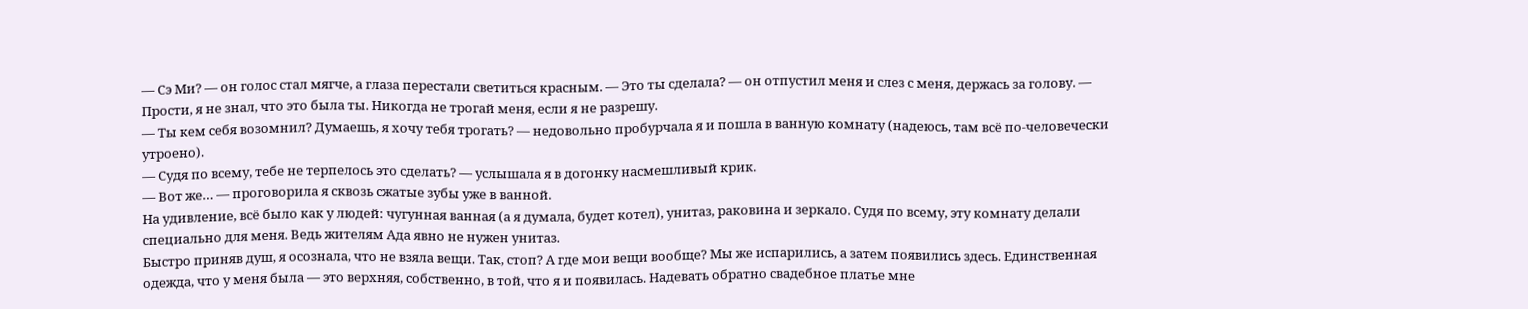— Сэ Ми? — он голос стал мягче, а глаза перестали светиться красным. — Это ты сделала? — он отпустил меня и слез с меня, держась за голову. — Прости, я не знал, что это была ты. Никогда не трогай меня, если я не разрешу.
— Ты кем себя возомнил? Думаешь, я хочу тебя трогать? — недовольно пробурчала я и пошла в ванную комнату (надеюсь, там всё по-человечески утроено).
— Судя по всему, тебе не терпелось это сделать? — услышала я в догонку насмешливый крик.
— Вот же… — проговорила я сквозь сжатые зубы уже в ванной.
На удивление, всё было как у людей: чугунная ванная (а я думала, будет котел), унитаз, раковина и зеркало. Судя по всему, эту комнату делали специально для меня. Ведь жителям Ада явно не нужен унитаз.
Быстро приняв душ, я осознала, что не взяла вещи. Так, стоп? А где мои вещи вообще? Мы же испарились, а затем появились здесь. Единственная одежда, что у меня была — это верхняя, собственно, в той, что я и появилась. Надевать обратно свадебное платье мне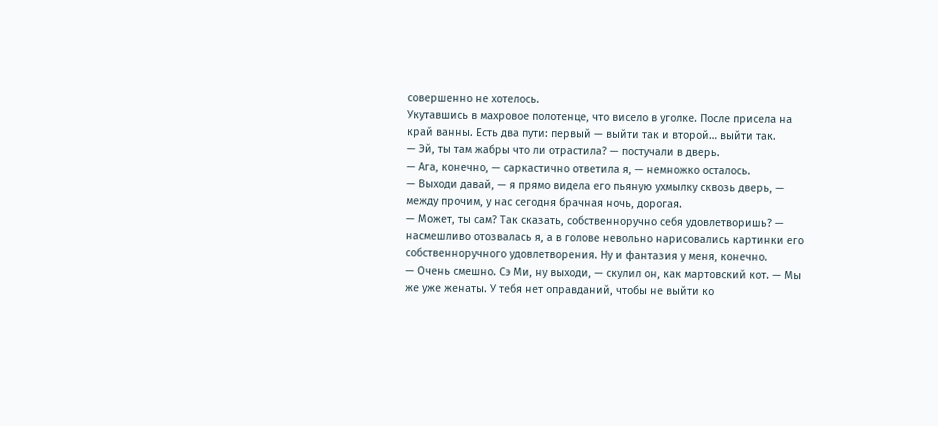совершенно не хотелось.
Укутавшись в махровое полотенце, что висело в уголке. После присела на край ванны. Есть два пути: первый — выйти так и второй… выйти так.
— Эй, ты там жабры что ли отрастила? — постучали в дверь.
— Ага, конечно, — саркастично ответила я, — немножко осталось.
— Выходи давай, — я прямо видела его пьяную ухмылку сквозь дверь, — между прочим, у нас сегодня брачная ночь, дорогая.
— Может, ты сам? Так сказать, собственноручно себя удовлетворишь? — насмешливо отозвалась я, а в голове невольно нарисовались картинки его собственноручного удовлетворения. Ну и фантазия у меня, конечно.
— Очень смешно. Сэ Ми, ну выходи, — скулил он, как мартовский кот. — Мы же уже женаты. У тебя нет оправданий, чтобы не выйти ко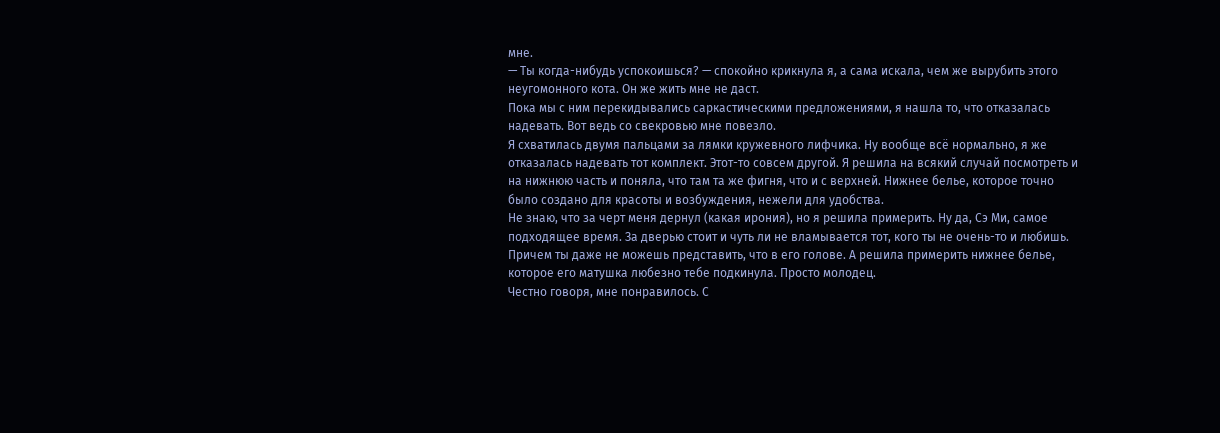мне.
— Ты когда-нибудь успокоишься? — спокойно крикнула я, а сама искала, чем же вырубить этого неугомонного кота. Он же жить мне не даст.
Пока мы с ним перекидывались саркастическими предложениями, я нашла то, что отказалась надевать. Вот ведь со свекровью мне повезло.
Я схватилась двумя пальцами за лямки кружевного лифчика. Ну вообще всё нормально, я же отказалась надевать тот комплект. Этот-то совсем другой. Я решила на всякий случай посмотреть и на нижнюю часть и поняла, что там та же фигня, что и с верхней. Нижнее белье, которое точно было создано для красоты и возбуждения, нежели для удобства.
Не знаю, что за черт меня дернул (какая ирония), но я решила примерить. Ну да, Сэ Ми, самое подходящее время. За дверью стоит и чуть ли не вламывается тот, кого ты не очень-то и любишь. Причем ты даже не можешь представить, что в его голове. А решила примерить нижнее белье, которое его матушка любезно тебе подкинула. Просто молодец.
Честно говоря, мне понравилось. С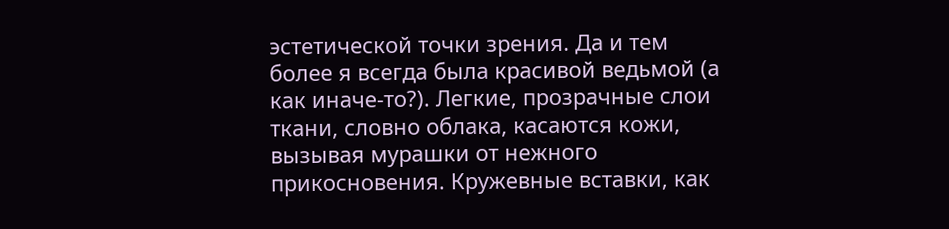эстетической точки зрения. Да и тем более я всегда была красивой ведьмой (а как иначе-то?). Легкие, прозрачные слои ткани, словно облака, касаются кожи, вызывая мурашки от нежного прикосновения. Кружевные вставки, как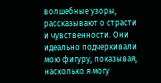волшебные узоры, рассказывают о страсти и чувственности. Они идеально подчеркивали мою фигуру, показывая, насколько я могу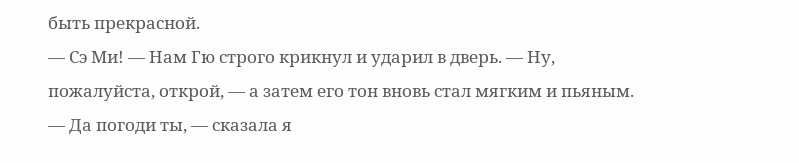быть прекрасной.
— Сэ Ми! — Нам Гю строго крикнул и ударил в дверь. — Ну, пожалуйста, открой, — а затем его тон вновь стал мягким и пьяным.
— Да погоди ты, — сказала я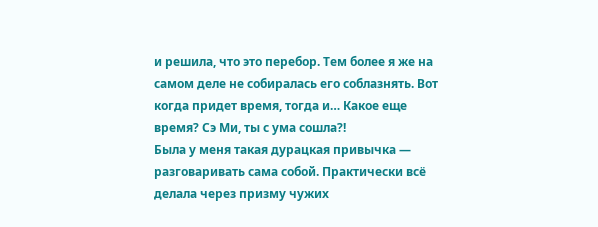и решила, что это перебор. Тем более я же на самом деле не собиралась его соблазнять. Вот когда придет время, тогда и… Какое еще время? Сэ Ми, ты с ума сошла?!
Была у меня такая дурацкая привычка — разговаривать сама собой. Практически всё делала через призму чужих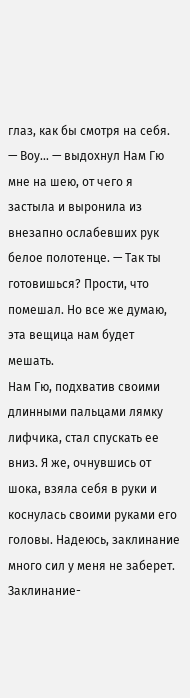глаз, как бы смотря на себя.
— Воу… — выдохнул Нам Гю мне на шею, от чего я застыла и выронила из внезапно ослабевших рук белое полотенце. — Так ты готовишься? Прости, что помешал. Но все же думаю, эта вещица нам будет мешать.
Нам Гю, подхватив своими длинными пальцами лямку лифчика, стал спускать ее вниз. Я же, очнувшись от шока, взяла себя в руки и коснулась своими руками его головы. Надеюсь, заклинание много сил у меня не заберет.
Заклинание-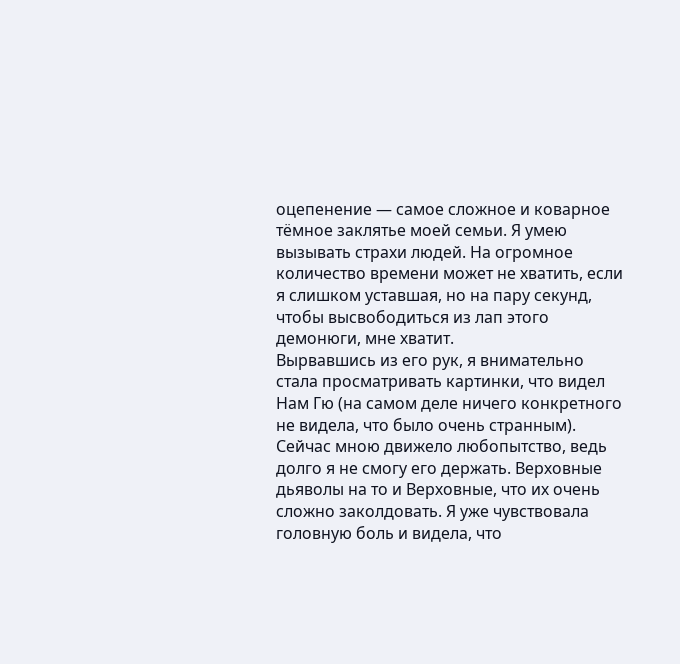оцепенение — самое сложное и коварное тёмное заклятье моей семьи. Я умею вызывать страхи людей. На огромное количество времени может не хватить, если я слишком уставшая, но на пару секунд, чтобы высвободиться из лап этого демонюги, мне хватит.
Вырвавшись из его рук, я внимательно стала просматривать картинки, что видел Нам Гю (на самом деле ничего конкретного не видела, что было очень странным). Сейчас мною движело любопытство, ведь долго я не смогу его держать. Верховные дьяволы на то и Верховные, что их очень сложно заколдовать. Я уже чувствовала головную боль и видела, что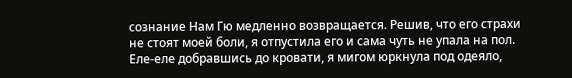сознание Нам Гю медленно возвращается. Решив, что его страхи не стоят моей боли, я отпустила его и сама чуть не упала на пол.
Еле-еле добравшись до кровати, я мигом юркнула под одеяло,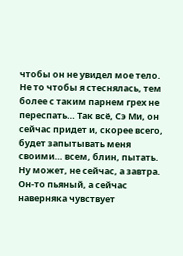чтобы он не увидел мое тело. Не то чтобы я стеснялась, тем более с таким парнем грех не переспать… Так всё, Сэ Ми, он сейчас придет и, скорее всего, будет запытывать меня своими… всем, блин, пытать. Ну может, не сейчас, а завтра. Он-то пьяный, а сейчас наверняка чувствует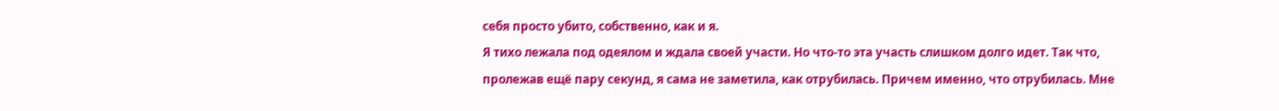себя просто убито, собственно, как и я.
Я тихо лежала под одеялом и ждала своей участи. Но что-то эта участь слишком долго идет. Так что, пролежав ещё пару секунд, я сама не заметила, как отрубилась. Причем именно, что отрубилась. Мне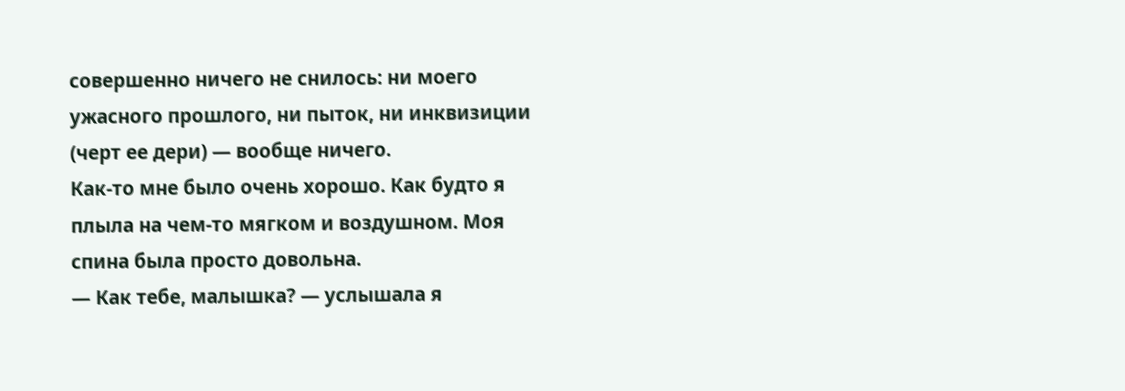совершенно ничего не снилось: ни моего ужасного прошлого, ни пыток, ни инквизиции (черт ее дери) — вообще ничего.
Как-то мне было очень хорошо. Как будто я плыла на чем-то мягком и воздушном. Моя спина была просто довольна.
— Как тебе, малышка? — услышала я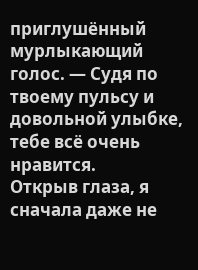приглушённый мурлыкающий голос. — Судя по твоему пульсу и довольной улыбке, тебе всё очень нравится.
Открыв глаза, я сначала даже не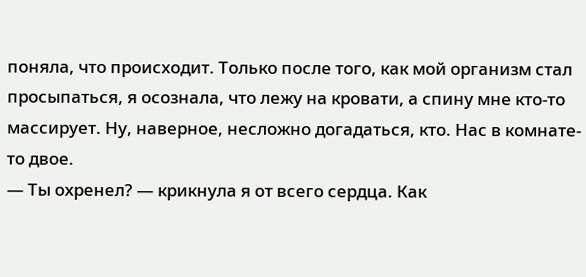поняла, что происходит. Только после того, как мой организм стал просыпаться, я осознала, что лежу на кровати, а спину мне кто-то массирует. Ну, наверное, несложно догадаться, кто. Нас в комнате-то двое.
— Ты охренел? — крикнула я от всего сердца. Как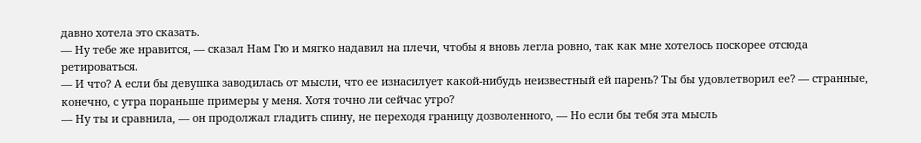давно хотела это сказать.
— Ну тебе же нравится, — сказал Нам Гю и мягко надавил на плечи, чтобы я вновь легла ровно, так как мне хотелось поскорее отсюда ретироваться.
— И что? А если бы девушка заводилась от мысли, что ее изнасилует какой-нибудь неизвестный ей парень? Ты бы удовлетворил ее? — странные, конечно, с утра пораньше примеры у меня. Хотя точно ли сейчас утро?
— Ну ты и сравнила, — он продолжал гладить спину, не переходя границу дозволенного, — Но если бы тебя эта мысль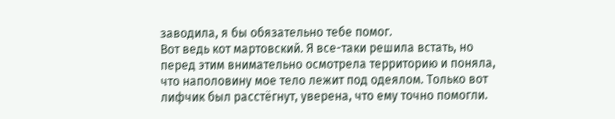заводила, я бы обязательно тебе помог.
Вот ведь кот мартовский. Я все-таки решила встать, но перед этим внимательно осмотрела территорию и поняла, что наполовину мое тело лежит под одеялом. Только вот лифчик был расстёгнут, уверена, что ему точно помогли.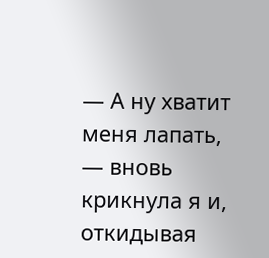— А ну хватит меня лапать, — вновь крикнула я и, откидывая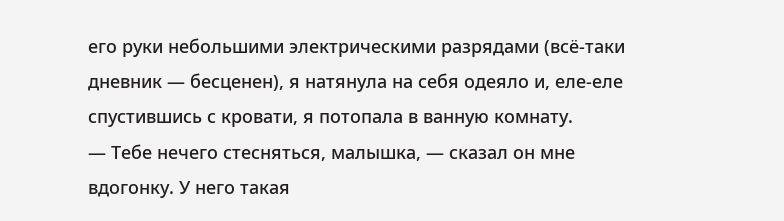его руки небольшими электрическими разрядами (всё-таки дневник — бесценен), я натянула на себя одеяло и, еле-еле спустившись с кровати, я потопала в ванную комнату.
— Тебе нечего стесняться, малышка, — сказал он мне вдогонку. У него такая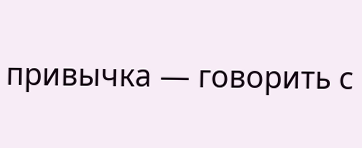привычка — говорить с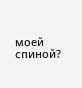моей спиной?